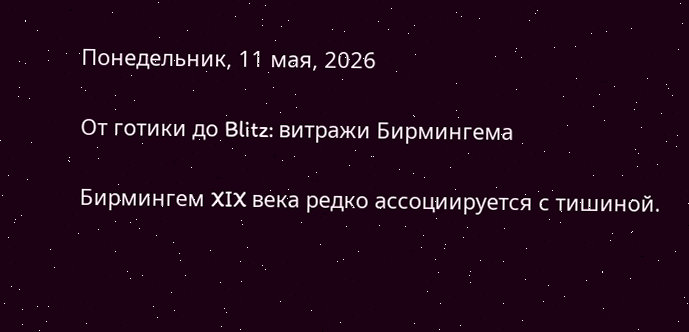Понедельник, 11 мая, 2026

От готики до Blitz: витражи Бирмингема

Бирмингем XIX века редко ассоциируется с тишиной.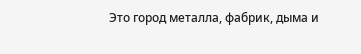Это город металла, фабрик, дыма и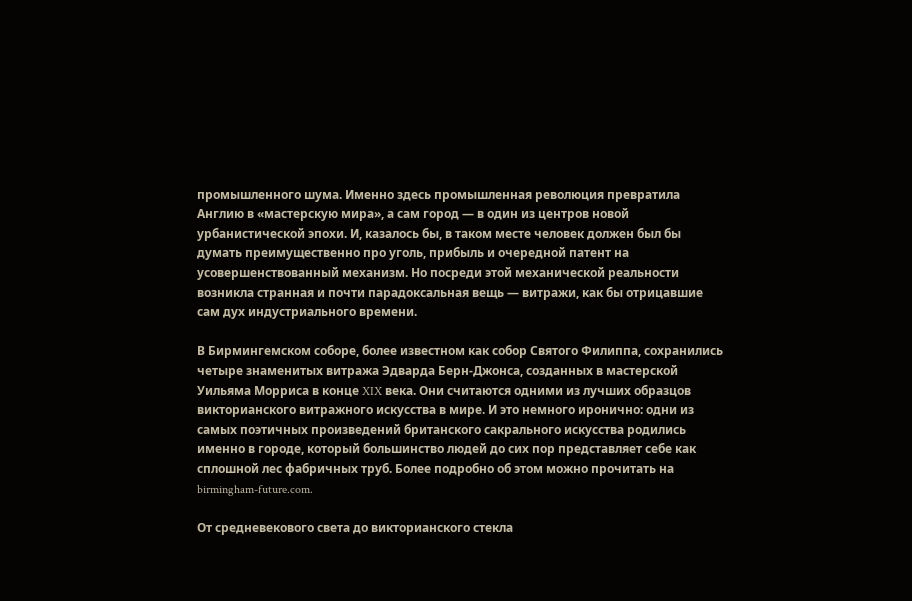промышленного шума. Именно здесь промышленная революция превратила Англию в «мастерскую мира», а сам город — в один из центров новой урбанистической эпохи. И, казалось бы, в таком месте человек должен был бы думать преимущественно про уголь, прибыль и очередной патент на усовершенствованный механизм. Но посреди этой механической реальности возникла странная и почти парадоксальная вещь — витражи, как бы отрицавшие сам дух индустриального времени.

В Бирмингемском соборе, более известном как собор Святого Филиппа, сохранились четыре знаменитых витража Эдварда Берн-Джонса, созданных в мастерской Уильяма Морриса в конце XIX века. Они считаются одними из лучших образцов викторианского витражного искусства в мире. И это немного иронично: одни из самых поэтичных произведений британского сакрального искусства родились именно в городе, который большинство людей до сих пор представляет себе как сплошной лес фабричных труб. Более подробно об этом можно прочитать на birmingham-future.com.

От средневекового света до викторианского стекла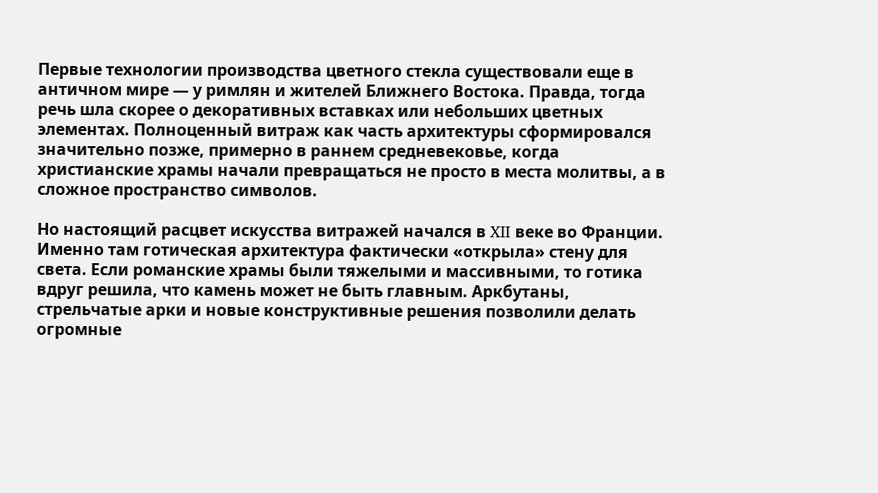Первые технологии производства цветного стекла существовали еще в античном мире — у римлян и жителей Ближнего Востока. Правда, тогда речь шла скорее о декоративных вставках или небольших цветных элементах. Полноценный витраж как часть архитектуры сформировался значительно позже, примерно в раннем средневековье, когда христианские храмы начали превращаться не просто в места молитвы, а в сложное пространство символов.

Но настоящий расцвет искусства витражей начался в XII веке во Франции. Именно там готическая архитектура фактически «открыла» стену для света. Если романские храмы были тяжелыми и массивными, то готика вдруг решила, что камень может не быть главным. Аркбутаны, стрельчатые арки и новые конструктивные решения позволили делать огромные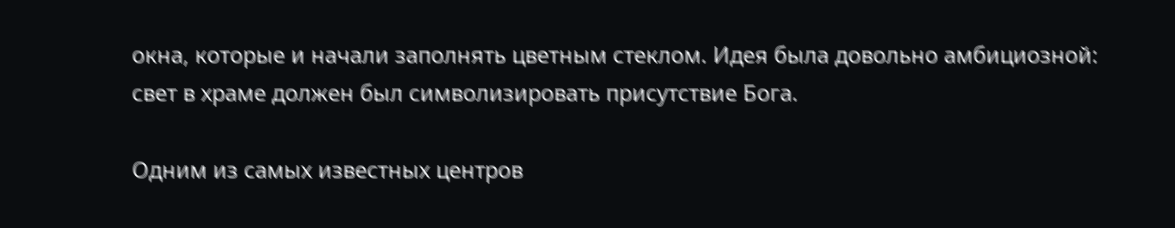окна, которые и начали заполнять цветным стеклом. Идея была довольно амбициозной: свет в храме должен был символизировать присутствие Бога.

Одним из самых известных центров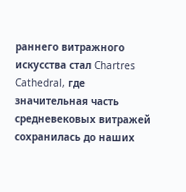раннего витражного искусства стал Chartres Cathedral, где значительная часть средневековых витражей сохранилась до наших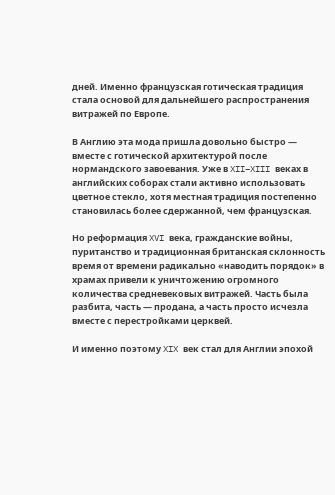дней. Именно французская готическая традиция стала основой для дальнейшего распространения витражей по Европе.

В Англию эта мода пришла довольно быстро — вместе с готической архитектурой после нормандского завоевания. Уже в XII–XIII веках в английских соборах стали активно использовать цветное стекло, хотя местная традиция постепенно становилась более сдержанной, чем французская.

Но реформация XVI века, гражданские войны, пуританство и традиционная британская склонность время от времени радикально «наводить порядок» в храмах привели к уничтожению огромного количества средневековых витражей. Часть была разбита, часть — продана, а часть просто исчезла вместе с перестройками церквей.

И именно поэтому XIX век стал для Англии эпохой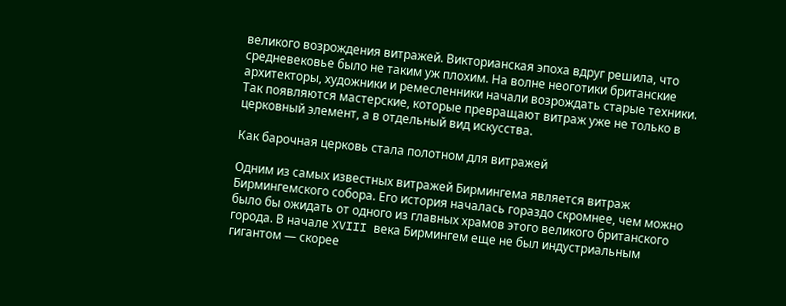великого возрождения витражей. Викторианская эпоха вдруг решила, что средневековье было не таким уж плохим. На волне неоготики британские архитекторы, художники и ремесленники начали возрождать старые техники. Так появляются мастерские, которые превращают витраж уже не только в церковный элемент, а в отдельный вид искусства.

Как барочная церковь стала полотном для витражей

Одним из самых известных витражей Бирмингема является витраж Бирмингемского собора. Его история началась гораздо скромнее, чем можно было бы ожидать от одного из главных храмов этого великого британского города. В начале XVIII века Бирмингем еще не был индустриальным гигантом — скорее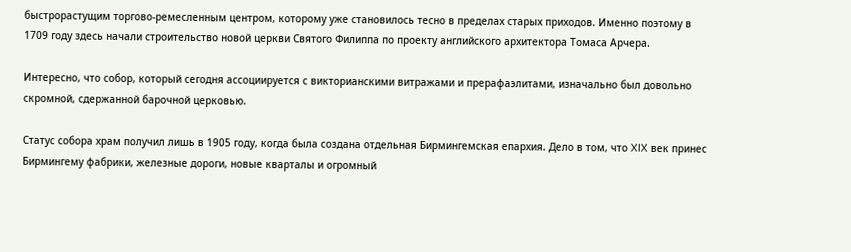быстрорастущим торгово-ремесленным центром, которому уже становилось тесно в пределах старых приходов. Именно поэтому в 1709 году здесь начали строительство новой церкви Святого Филиппа по проекту английского архитектора Томаса Арчера.

Интересно, что собор, который сегодня ассоциируется с викторианскими витражами и прерафаэлитами, изначально был довольно скромной, сдержанной барочной церковью.

Статус собора храм получил лишь в 1905 году, когда была создана отдельная Бирмингемская епархия. Дело в том, что XIX век принес Бирмингему фабрики, железные дороги, новые кварталы и огромный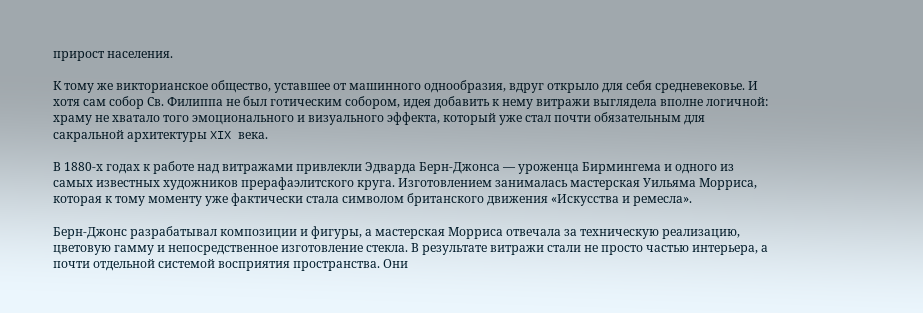прирост населения.

К тому же викторианское общество, уставшее от машинного однообразия, вдруг открыло для себя средневековье. И хотя сам собор Св. Филиппа не был готическим собором, идея добавить к нему витражи выглядела вполне логичной: храму не хватало того эмоционального и визуального эффекта, который уже стал почти обязательным для сакральной архитектуры XIX века.

В 1880-х годах к работе над витражами привлекли Эдварда Берн-Джонса — уроженца Бирмингема и одного из самых известных художников прерафаэлитского круга. Изготовлением занималась мастерская Уильяма Морриса, которая к тому моменту уже фактически стала символом британского движения «Искусства и ремесла».

Берн-Джонс разрабатывал композиции и фигуры, а мастерская Морриса отвечала за техническую реализацию, цветовую гамму и непосредственное изготовление стекла. В результате витражи стали не просто частью интерьера, а почти отдельной системой восприятия пространства. Они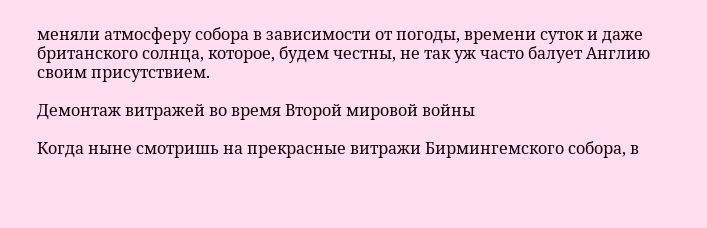меняли атмосферу собора в зависимости от погоды, времени суток и даже британского солнца, которое, будем честны, не так уж часто балует Англию своим присутствием.

Демонтаж витражей во время Второй мировой войны

Когда ныне смотришь на прекрасные витражи Бирмингемского собора, в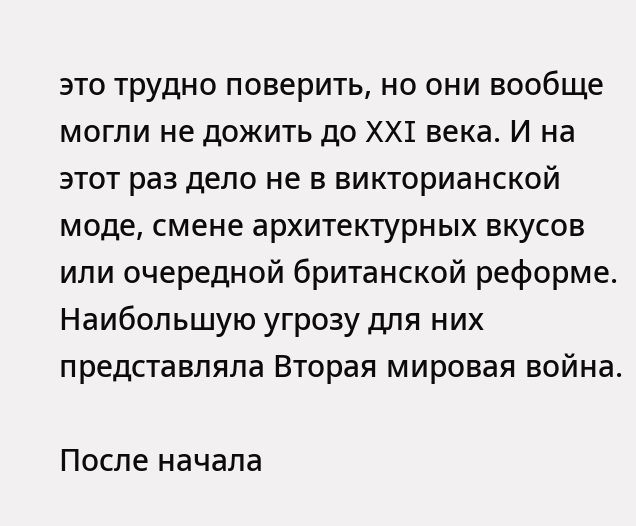это трудно поверить, но они вообще могли не дожить до XXI века. И на этот раз дело не в викторианской моде, смене архитектурных вкусов или очередной британской реформе. Наибольшую угрозу для них представляла Вторая мировая война.

После начала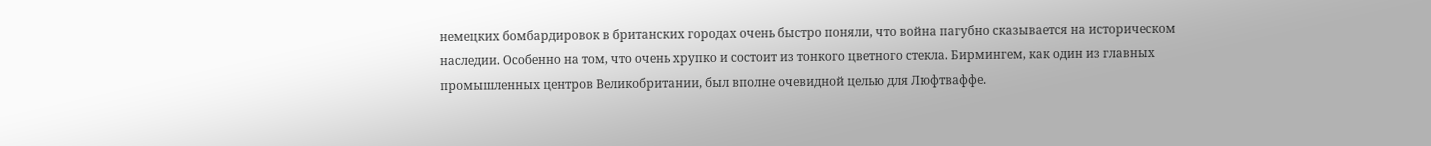немецких бомбардировок в британских городах очень быстро поняли, что война пагубно сказывается на историческом наследии. Особенно на том, что очень хрупко и состоит из тонкого цветного стекла. Бирмингем, как один из главных промышленных центров Великобритании, был вполне очевидной целью для Люфтваффе.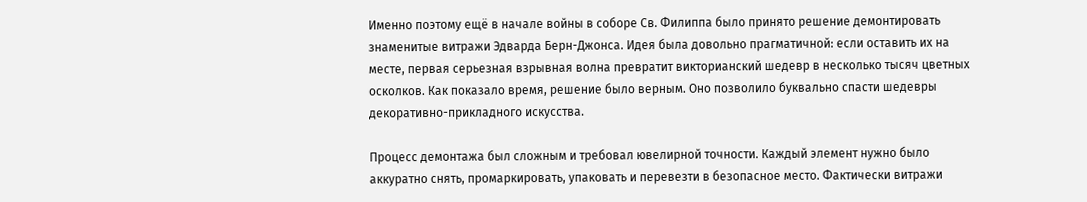Именно поэтому ещё в начале войны в соборе Св. Филиппа было принято решение демонтировать знаменитые витражи Эдварда Берн-Джонса. Идея была довольно прагматичной: если оставить их на месте, первая серьезная взрывная волна превратит викторианский шедевр в несколько тысяч цветных осколков. Как показало время, решение было верным. Оно позволило буквально спасти шедевры декоративно-прикладного искусства.

Процесс демонтажа был сложным и требовал ювелирной точности. Каждый элемент нужно было аккуратно снять, промаркировать, упаковать и перевезти в безопасное место. Фактически витражи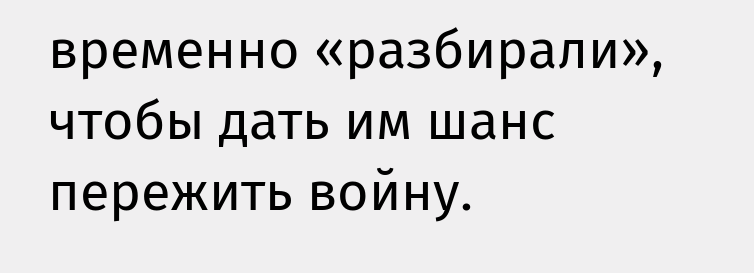временно «разбирали», чтобы дать им шанс пережить войну.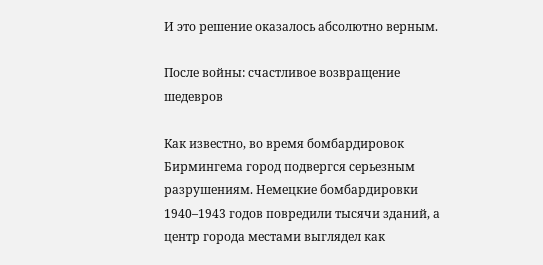И это решение оказалось абсолютно верным.

После войны: счастливое возвращение шедевров

Как известно, во время бомбардировок Бирмингема город подвергся серьезным разрушениям. Немецкие бомбардировки 1940–1943 годов повредили тысячи зданий, а центр города местами выглядел как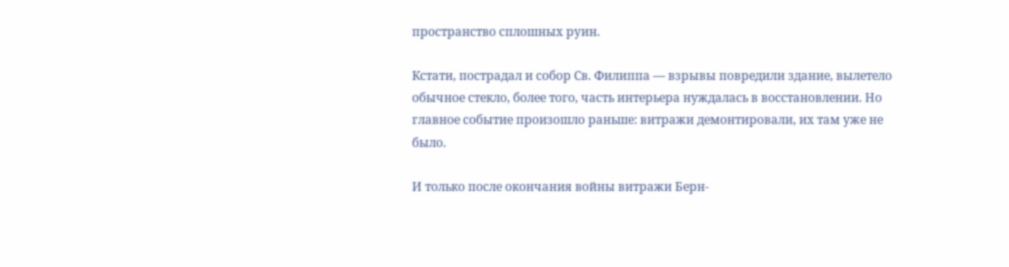пространство сплошных руин.

Кстати, пострадал и собор Св. Филиппа — взрывы повредили здание, вылетело обычное стекло, более того, часть интерьера нуждалась в восстановлении. Но главное событие произошло раньше: витражи демонтировали, их там уже не было.

И только после окончания войны витражи Берн-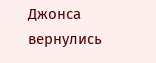Джонса вернулись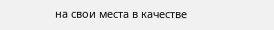на свои места в качестве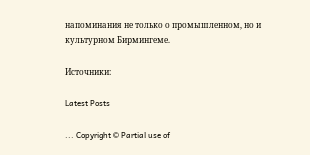напоминания не только о промышленном, но и культурном Бирмингеме.

Источники:

Latest Posts

... Copyright © Partial use of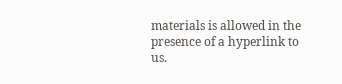materials is allowed in the presence of a hyperlink to us.